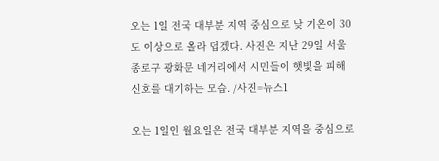오는 1일 전국 대부분 지역 중심으로 낮 기온이 30도 이상으로 올라 덥겠다. 사진은 지난 29일 서울 종로구 광화문 네거리에서 시민들이 햇빛을 피해 신호를 대기하는 모습. /사진=뉴스1

오는 1일인 월요일은 전국 대부분 지역을 중심으로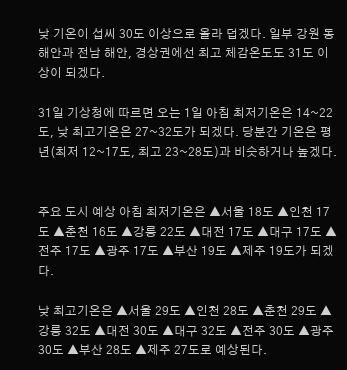낮 기온이 섭씨 30도 이상으로 올라 덥겠다. 일부 강원 동해안과 전남 해안, 경상권에선 최고 체감온도도 31도 이상이 되겠다.

31일 기상청에 따르면 오는 1일 아침 최저기온은 14~22도, 낮 최고기온은 27~32도가 되겠다. 당분간 기온은 평년(최저 12~17도, 최고 23~28도)과 비슷하거나 높겠다.


주요 도시 예상 아침 최저기온은 ▲서울 18도 ▲인천 17도 ▲춘천 16도 ▲강릉 22도 ▲대전 17도 ▲대구 17도 ▲전주 17도 ▲광주 17도 ▲부산 19도 ▲제주 19도가 되겠다.

낮 최고기온은 ▲서울 29도 ▲인천 28도 ▲춘천 29도 ▲강릉 32도 ▲대전 30도 ▲대구 32도 ▲전주 30도 ▲광주 30도 ▲부산 28도 ▲제주 27도로 예상된다.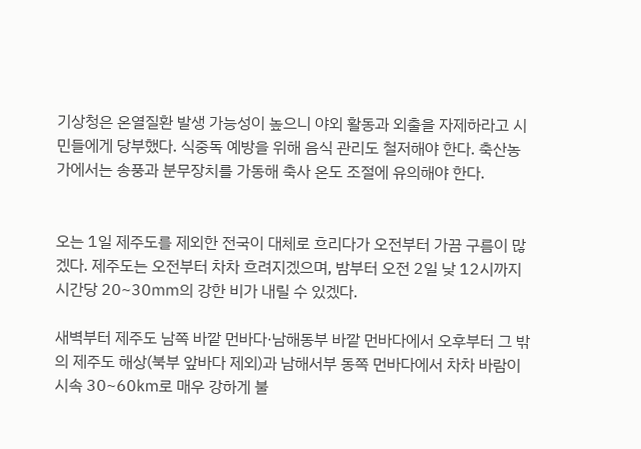기상청은 온열질환 발생 가능성이 높으니 야외 활동과 외출을 자제하라고 시민들에게 당부했다. 식중독 예방을 위해 음식 관리도 철저해야 한다. 축산농가에서는 송풍과 분무장치를 가동해 축사 온도 조절에 유의해야 한다.


오는 1일 제주도를 제외한 전국이 대체로 흐리다가 오전부터 가끔 구름이 많겠다. 제주도는 오전부터 차차 흐려지겠으며, 밤부터 오전 2일 낮 12시까지 시간당 20~30㎜의 강한 비가 내릴 수 있겠다.

새벽부터 제주도 남쪽 바깥 먼바다·남해동부 바깥 먼바다에서 오후부터 그 밖의 제주도 해상(북부 앞바다 제외)과 남해서부 동쪽 먼바다에서 차차 바람이 시속 30~60㎞로 매우 강하게 불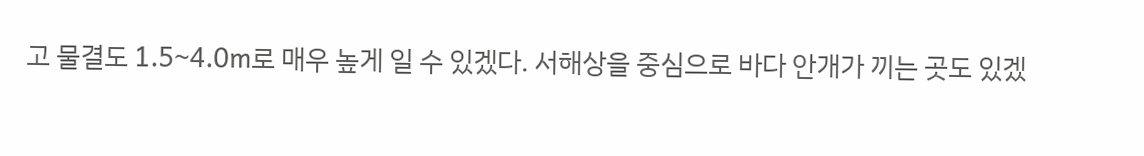고 물결도 1.5~4.0m로 매우 높게 일 수 있겠다. 서해상을 중심으로 바다 안개가 끼는 곳도 있겠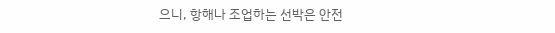으니, 항해나 조업하는 선박은 안전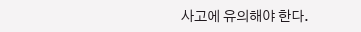사고에 유의해야 한다.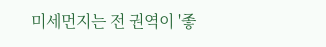미세먼지는 전 권역이 '좋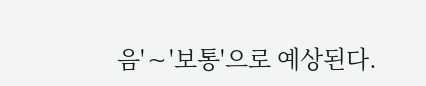음'∼'보통'으로 예상된다.